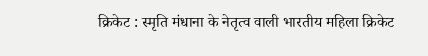क्रिकेट : स्मृति मंधाना के नेतृत्व वाली भारतीय महिला क्रिकेट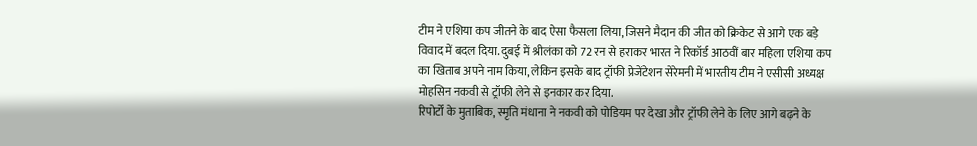टीम ने एशिया कप जीतने के बाद ऐसा फैसला लिया, जिसने मैदान की जीत को क्रिकेट से आगे एक बड़े विवाद में बदल दिया. दुबई में श्रीलंका को 72 रन से हराकर भारत ने रिकॉर्ड आठवीं बार महिला एशिया कप का खिताब अपने नाम किया, लेकिन इसके बाद ट्रॉफी प्रेजेंटेशन सेरेमनी में भारतीय टीम ने एसीसी अध्यक्ष मोहसिन नकवी से ट्रॉफी लेने से इनकार कर दिया.
रिपोर्टों के मुताबिक, स्मृति मंधाना ने नकवी को पोडियम पर देखा और ट्रॉफी लेने के लिए आगे बढ़ने के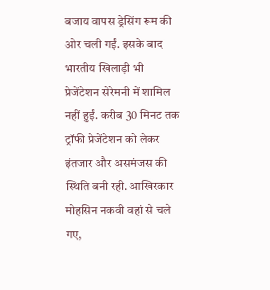बजाय वापस ड्रेसिंग रूम की ओर चली गईं. इसके बाद भारतीय खिलाड़ी भी प्रेजेंटेशन सेरेमनी में शामिल नहीं हुईं. करीब 30 मिनट तक ट्रॉफी प्रेजेंटेशन को लेकर इंतजार और असमंजस की स्थिति बनी रही. आखिरकार मोहसिन नकवी वहां से चले गए,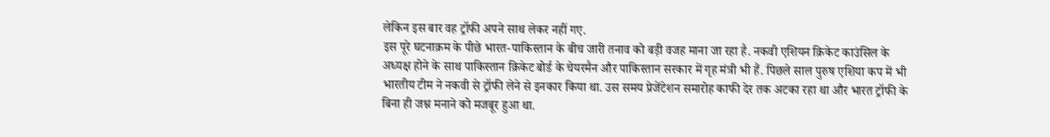लेकिन इस बार वह ट्रॉफी अपने साथ लेकर नहीं गए.
इस पूरे घटनाक्रम के पीछे भारत-पाकिस्तान के बीच जारी तनाव को बड़ी वजह माना जा रहा है. नकवी एशियन क्रिकेट काउंसिल के अध्यक्ष होने के साथ पाकिस्तान क्रिकेट बोर्ड के चेयरमैन और पाकिस्तान सरकार में गृह मंत्री भी हैं. पिछले साल पुरुष एशिया कप में भी भारतीय टीम ने नकवी से ट्रॉफी लेने से इनकार किया था. उस समय प्रेजेंटेशन समारोह काफी देर तक अटका रहा था और भारत ट्रॉफी के बिना ही जश्न मनाने को मजबूर हुआ था.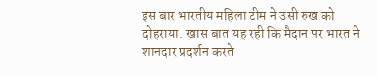इस बार भारतीय महिला टीम ने उसी रुख को दोहराया. खास बात यह रही कि मैदान पर भारत ने शानदार प्रदर्शन करते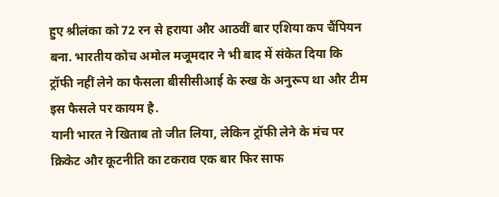हुए श्रीलंका को 72 रन से हराया और आठवीं बार एशिया कप चैंपियन बना. भारतीय कोच अमोल मजूमदार ने भी बाद में संकेत दिया कि ट्रॉफी नहीं लेने का फैसला बीसीसीआई के रुख के अनुरूप था और टीम इस फैसले पर कायम है.
यानी भारत ने खिताब तो जीत लिया, लेकिन ट्रॉफी लेने के मंच पर क्रिकेट और कूटनीति का टकराव एक बार फिर साफ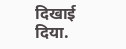दिखाई दिया.